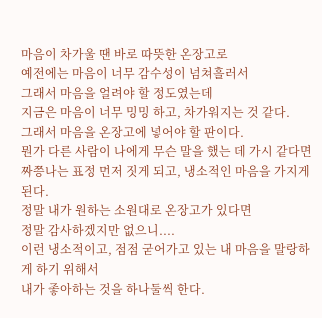마음이 차가울 땐 바로 따뜻한 온장고로
예전에는 마음이 너무 감수성이 넘쳐흘러서
그래서 마음을 얼려야 할 정도였는데
지금은 마음이 너무 밍밍 하고, 차가워지는 것 같다.
그래서 마음을 온장고에 넣어야 할 판이다.
뭔가 다른 사람이 나에게 무슨 말을 했는 데 가시 같다면
짜쯩나는 표정 먼저 짓게 되고, 냉소적인 마음을 가지게 된다.
정말 내가 원하는 소원대로 온장고가 있다면
정말 감사하겠지만 없으니....
이런 냉소적이고, 점점 굳어가고 있는 내 마음을 말랑하게 하기 위해서
내가 좋아하는 것을 하나둘씩 한다.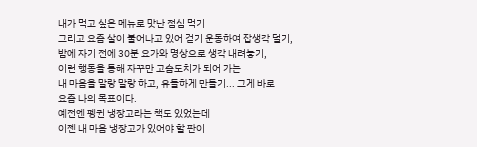내가 먹고 싶은 메뉴로 맛난 점심 먹기
그리고 요즘 살이 불어나고 있어 걷기 운동하여 잡생각 덜기,
밤에 자기 전에 30분 요가와 명상으로 생각 내려놓기,
이런 행동을 통해 자꾸만 고슴도치가 되어 가는
내 마음을 말랑 말랑 하고, 유들하게 만들기... 그게 바로
요즘 나의 목표이다.
예전엔 펭귄 냉장고라는 책도 있었는데
이젠 내 마음 냉장고가 있어야 할 판이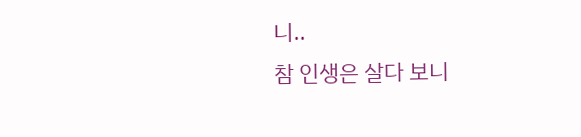니..
참 인생은 살다 보니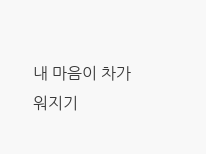내 마음이 차가워지기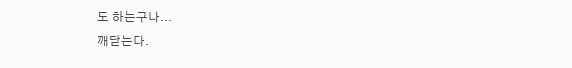도 하는구나...
깨닫는다.